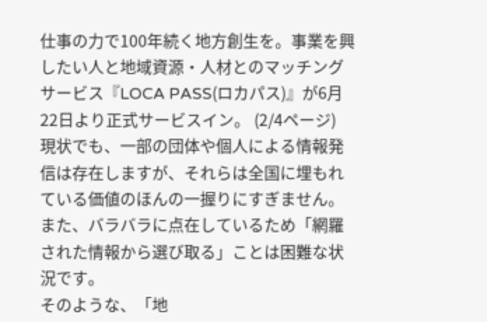仕事の力で100年続く地方創生を。事業を興したい人と地域資源・人材とのマッチングサービス『LOCA PASS(ロカパス)』が6月22日より正式サービスイン。 (2/4ページ)
現状でも、一部の団体や個人による情報発信は存在しますが、それらは全国に埋もれている価値のほんの一握りにすぎません。また、バラバラに点在しているため「網羅された情報から選び取る」ことは困難な状況です。
そのような、「地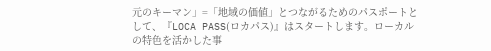元のキーマン」=「地域の価値」とつながるためのパスポートとして、『LOCA PASS(ロカパス)』はスタートします。ローカルの特色を活かした事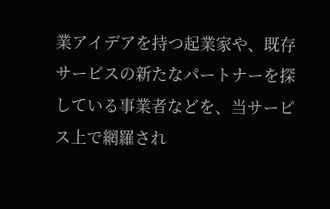業アイデアを持つ起業家や、既存サービスの新たなパートナーを探している事業者などを、当サービス上で網羅され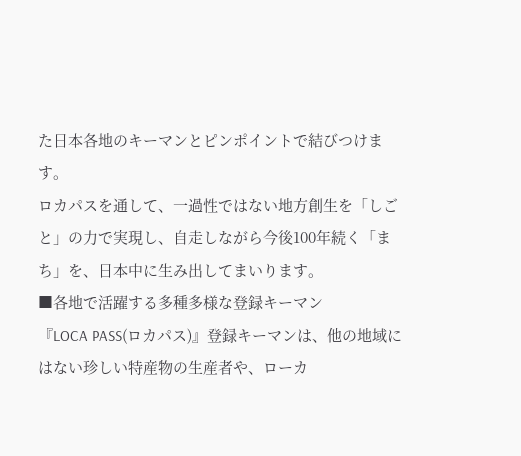た日本各地のキーマンとピンポイントで結びつけます。
ロカパスを通して、一過性ではない地方創生を「しごと」の力で実現し、自走しながら今後100年続く「まち」を、日本中に生み出してまいります。
■各地で活躍する多種多様な登録キーマン
『LOCA PASS(ロカパス)』登録キーマンは、他の地域にはない珍しい特産物の生産者や、ローカ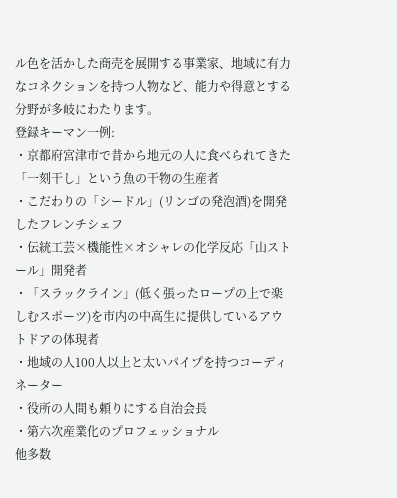ル色を活かした商売を展開する事業家、地域に有力なコネクションを持つ人物など、能力や得意とする分野が多岐にわたります。
登録キーマン一例:
・京都府宮津市で昔から地元の人に食べられてきた「一刻干し」という魚の干物の生産者
・こだわりの「シードル」(リンゴの発泡酒)を開発したフレンチシェフ
・伝統工芸×機能性×オシャレの化学反応「山ストール」開発者
・「スラックライン」(低く張ったロープの上で楽しむスポーツ)を市内の中高生に提供しているアウトドアの体現者
・地域の人100人以上と太いパイプを持つコーディネーター
・役所の人間も頼りにする自治会長
・第六次産業化のプロフェッショナル
他多数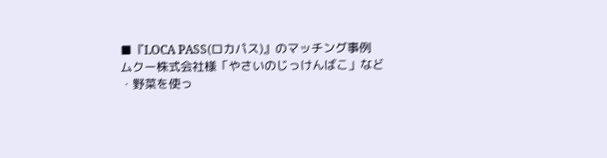■『LOCA PASS(ロカパス)』のマッチング事例
ムクー株式会社様「やさいのじっけんばこ」など
・野菜を使っ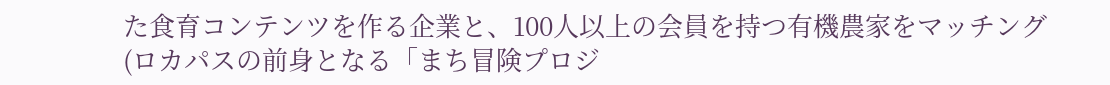た食育コンテンツを作る企業と、100人以上の会員を持つ有機農家をマッチング
(ロカパスの前身となる「まち冒険プロジ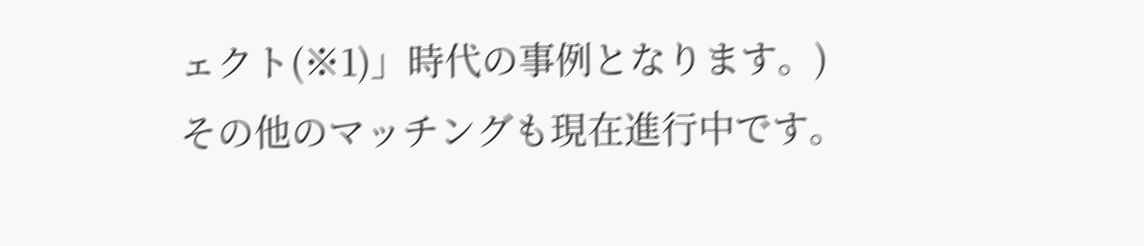ェクト(※1)」時代の事例となります。)
その他のマッチングも現在進行中です。